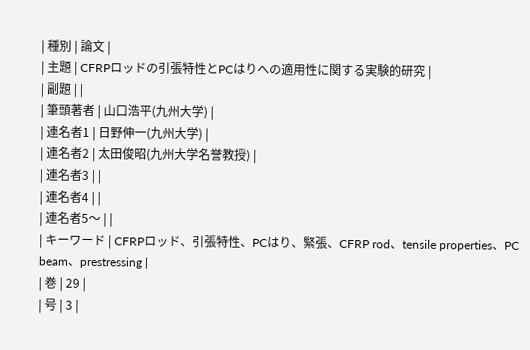| 種別 | 論文 |
| 主題 | CFRPロッドの引張特性とPCはりへの適用性に関する実験的研究 |
| 副題 | |
| 筆頭著者 | 山口浩平(九州大学) |
| 連名者1 | 日野伸一(九州大学) |
| 連名者2 | 太田俊昭(九州大学名誉教授) |
| 連名者3 | |
| 連名者4 | |
| 連名者5〜 | |
| キーワード | CFRPロッド、引張特性、PCはり、緊張、CFRP rod、tensile properties、PC beam、prestressing |
| 巻 | 29 |
| 号 | 3 |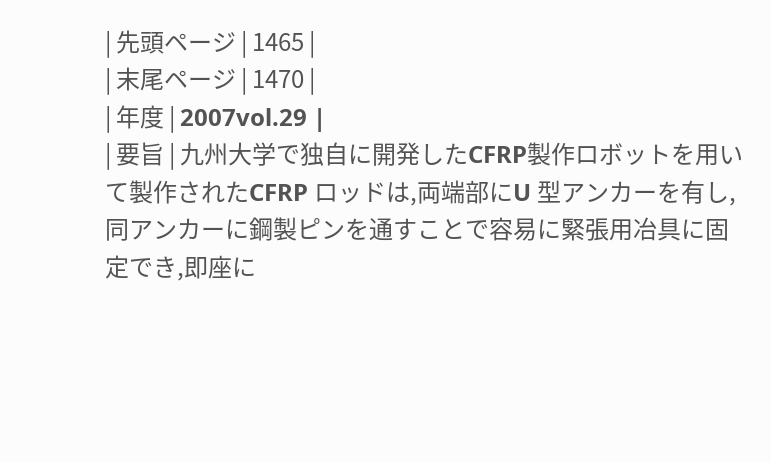| 先頭ページ | 1465 |
| 末尾ページ | 1470 |
| 年度 | 2007vol.29 |
| 要旨 | 九州大学で独自に開発したCFRP製作ロボットを用いて製作されたCFRP ロッドは,両端部にU 型アンカーを有し,同アンカーに鋼製ピンを通すことで容易に緊張用冶具に固定でき,即座に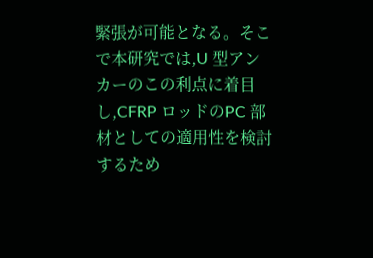緊張が可能となる。そこで本研究では,U 型アンカーのこの利点に着目し,CFRP ロッドのPC 部材としての適用性を検討するため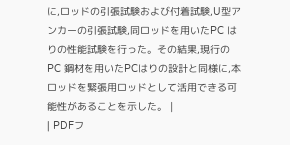に,ロッドの引張試験および付着試験,U型アンカーの引張試験,同ロッドを用いたPC はりの性能試験を行った。その結果,現行のPC 鋼材を用いたPCはりの設計と同様に,本ロッドを緊張用ロッドとして活用できる可能性があることを示した。 |
| PDFフ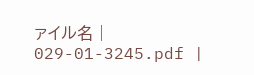ァイル名 | 029-01-3245.pdf |